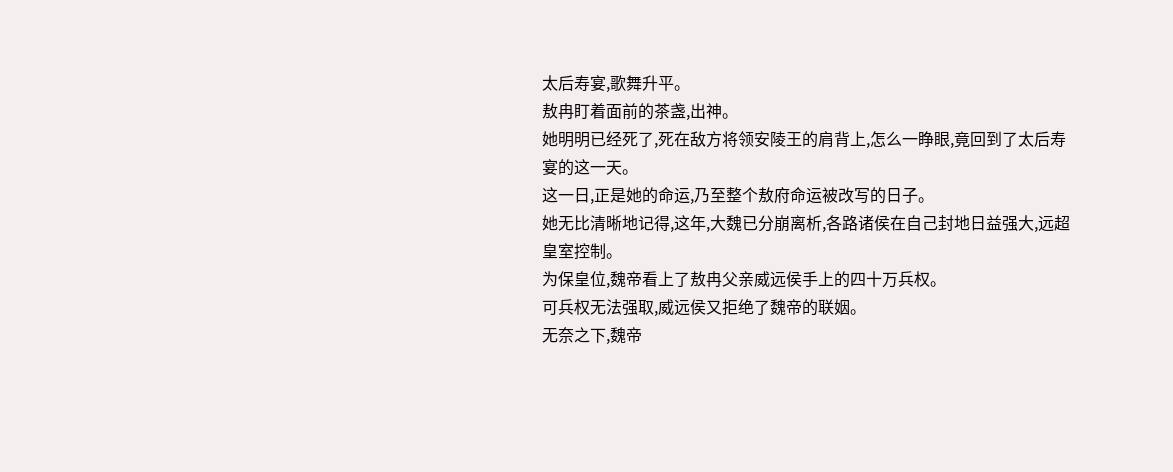太后寿宴,歌舞升平。
敖冉盯着面前的茶盏,出神。
她明明已经死了,死在敌方将领安陵王的肩背上,怎么一睁眼,竟回到了太后寿宴的这一天。
这一日,正是她的命运,乃至整个敖府命运被改写的日子。
她无比清晰地记得,这年,大魏已分崩离析,各路诸侯在自己封地日益强大,远超皇室控制。
为保皇位,魏帝看上了敖冉父亲威远侯手上的四十万兵权。
可兵权无法强取,威远侯又拒绝了魏帝的联姻。
无奈之下,魏帝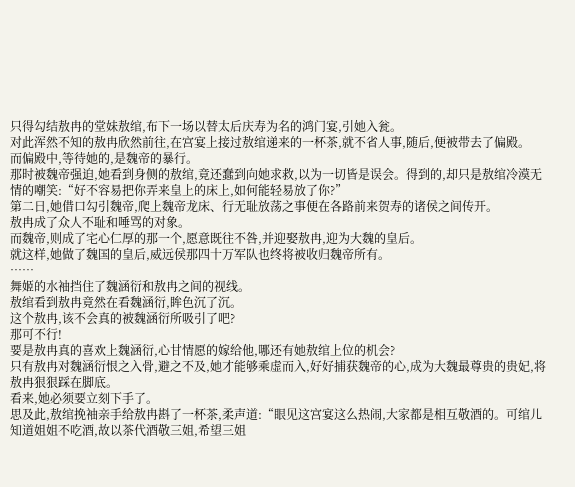只得勾结敖冉的堂妹敖绾,布下一场以替太后庆寿为名的鸿门宴,引她入瓮。
对此浑然不知的敖冉欣然前往,在宫宴上接过敖绾递来的一杯茶,就不省人事,随后,便被带去了偏殿。
而偏殿中,等待她的,是魏帝的暴行。
那时被魏帝强迫,她看到身侧的敖绾,竟还蠢到向她求救,以为一切皆是误会。得到的,却只是敖绾冷漠无情的嘲笑:“好不容易把你弄来皇上的床上,如何能轻易放了你?”
第二日,她借口勾引魏帝,爬上魏帝龙床、行无耻放荡之事便在各路前来贺寿的诸侯之间传开。
敖冉成了众人不耻和唾骂的对象。
而魏帝,则成了宅心仁厚的那一个,愿意既往不咎,并迎娶敖冉,迎为大魏的皇后。
就这样,她做了魏国的皇后,威远侯那四十万军队也终将被收归魏帝所有。
……
舞姬的水袖挡住了魏涵衍和敖冉之间的视线。
敖绾看到敖冉竟然在看魏涵衍,眸色沉了沉。
这个敖冉,该不会真的被魏涵衍所吸引了吧?
那可不行!
要是敖冉真的喜欢上魏涵衍,心甘情愿的嫁给他,哪还有她敖绾上位的机会?
只有敖冉对魏涵衍恨之入骨,避之不及,她才能够乘虚而入,好好捕获魏帝的心,成为大魏最尊贵的贵妃,将敖冉狠狠踩在脚底。
看来,她必须要立刻下手了。
思及此,敖绾挽袖亲手给敖冉斟了一杯茶,柔声道:“眼见这宫宴这么热闹,大家都是相互敬酒的。可绾儿知道姐姐不吃酒,故以茶代酒敬三姐,希望三姐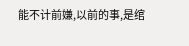能不计前嫌,以前的事,是绾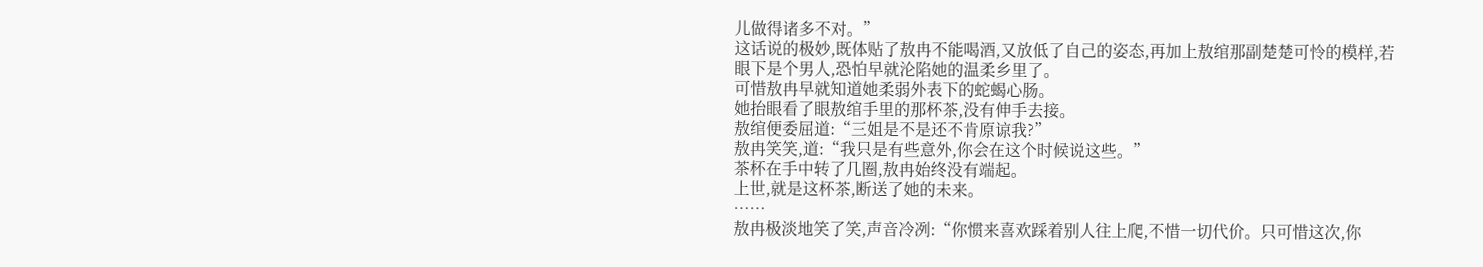儿做得诸多不对。”
这话说的极妙,既体贴了敖冉不能喝酒,又放低了自己的姿态,再加上敖绾那副楚楚可怜的模样,若眼下是个男人,恐怕早就沦陷她的温柔乡里了。
可惜敖冉早就知道她柔弱外表下的蛇蝎心肠。
她抬眼看了眼敖绾手里的那杯茶,没有伸手去接。
敖绾便委屈道:“三姐是不是还不肯原谅我?”
敖冉笑笑,道:“我只是有些意外,你会在这个时候说这些。”
茶杯在手中转了几圈,敖冉始终没有端起。
上世,就是这杯茶,断送了她的未来。
……
敖冉极淡地笑了笑,声音冷冽:“你惯来喜欢踩着别人往上爬,不惜一切代价。只可惜这次,你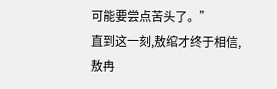可能要尝点苦头了。”
直到这一刻,敖绾才终于相信,敖冉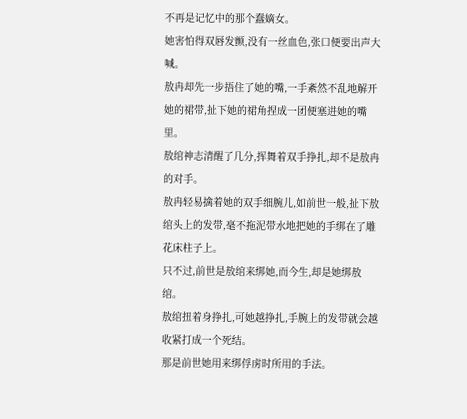不再是记忆中的那个蠢嫡女。
她害怕得双唇发颤,没有一丝血色,张口便要出声大喊。
敖冉却先一步捂住了她的嘴,一手紊然不乱地解开她的裙带,扯下她的裙角捏成一团便塞进她的嘴里。
敖绾神志清醒了几分,挥舞着双手挣扎,却不是敖冉的对手。
敖冉轻易擒着她的双手细腕儿,如前世一般,扯下敖绾头上的发带,毫不拖泥带水地把她的手绑在了雕花床柱子上。
只不过,前世是敖绾来绑她,而今生,却是她绑敖绾。
敖绾扭着身挣扎,可她越挣扎,手腕上的发带就会越收紧打成一个死结。
那是前世她用来绑俘虏时所用的手法。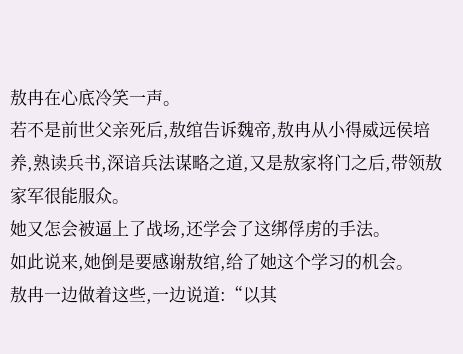敖冉在心底冷笑一声。
若不是前世父亲死后,敖绾告诉魏帝,敖冉从小得威远侯培养,熟读兵书,深谙兵法谋略之道,又是敖家将门之后,带领敖家军很能服众。
她又怎会被逼上了战场,还学会了这绑俘虏的手法。
如此说来,她倒是要感谢敖绾,给了她这个学习的机会。
敖冉一边做着这些,一边说道:“以其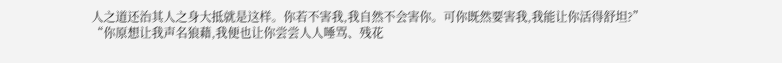人之道还治其人之身大抵就是这样。你若不害我,我自然不会害你。可你既然要害我,我能让你活得舒坦?”
“你原想让我声名狼藉,我便也让你尝尝人人唾骂、残花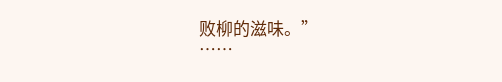败柳的滋味。”
……